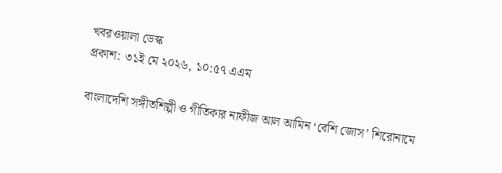খবরওয়ালা ডেস্ক
প্রকাশ: ৩১ই মে ২০২৬, ১০:৫৭ এএম

বাংলাদেশি সঙ্গীতশিল্পী ও গীতিকার নাফীজ আল আমিন ‘বেশি জোস’ শিরোনামে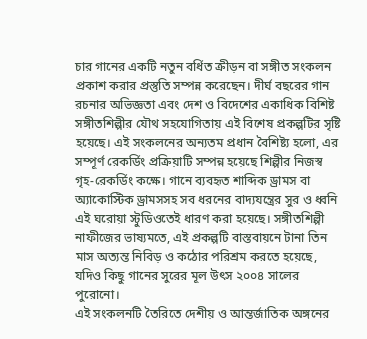চার গানের একটি নতুন বর্ধিত ক্রীড়ন বা সঙ্গীত সংকলন প্রকাশ করার প্রস্তুতি সম্পন্ন করেছেন। দীর্ঘ বছরের গান রচনার অভিজ্ঞতা এবং দেশ ও বিদেশের একাধিক বিশিষ্ট সঙ্গীতশিল্পীর যৌথ সহযোগিতায় এই বিশেষ প্রকল্পটির সৃষ্টি হয়েছে। এই সংকলনের অন্যতম প্রধান বৈশিষ্ট্য হলো, এর সম্পূর্ণ রেকর্ডিং প্রক্রিয়াটি সম্পন্ন হয়েছে শিল্পীর নিজস্ব গৃহ-রেকর্ডিং কক্ষে। গানে ব্যবহৃত শাব্দিক ড্রামস বা অ্যাকোস্টিক ড্রামসসহ সব ধরনের বাদ্যযন্ত্রের সুর ও ধ্বনি এই ঘরোয়া স্টুডিওতেই ধারণ করা হয়েছে। সঙ্গীতশিল্পী নাফীজের ভাষ্যমতে, এই প্রকল্পটি বাস্তবায়নে টানা তিন মাস অত্যন্ত নিবিড় ও কঠোর পরিশ্রম করতে হয়েছে, যদিও কিছু গানের সুরের মূল উৎস ২০০৪ সালের পুরোনো।
এই সংকলনটি তৈরিতে দেশীয় ও আন্তর্জাতিক অঙ্গনের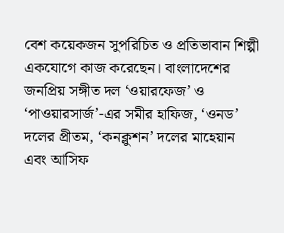বেশ কয়েকজন সুপরিচিত ও প্রতিভাবান শিল্পী একযোগে কাজ করেছেন। বাংলাদেশের জনপ্রিয় সঙ্গীত দল ‘ওয়ারফেজ’ ও ‘পাওয়ারসার্জ’-এর সমীর হাফিজ, ‘ওনড’ দলের প্রীতম, ‘কনক্লুশন’ দলের মাহেয়ান এবং আসিফ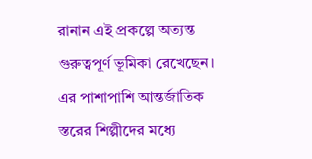রানান এই প্রকল্পে অত্যন্ত গুরুত্বপূর্ণ ভূমিকা রেখেছেন। এর পাশাপাশি আন্তর্জাতিক স্তরের শিল্পীদের মধ্যে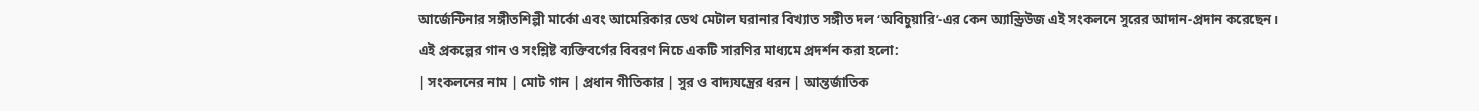আর্জেন্টিনার সঙ্গীতশিল্পী মার্কো এবং আমেরিকার ডেথ মেটাল ঘরানার বিখ্যাত সঙ্গীত দল ‘অবিচুয়ারি’-এর কেন অ্যান্ড্রিউজ এই সংকলনে সুরের আদান-প্রদান করেছেন।
এই প্রকল্পের গান ও সংশ্লিষ্ট ব্যক্তিবর্গের বিবরণ নিচে একটি সারণির মাধ্যমে প্রদর্শন করা হলো:
| সংকলনের নাম | মোট গান | প্রধান গীতিকার | সুর ও বাদ্যযন্ত্রের ধরন | আন্তর্জাতিক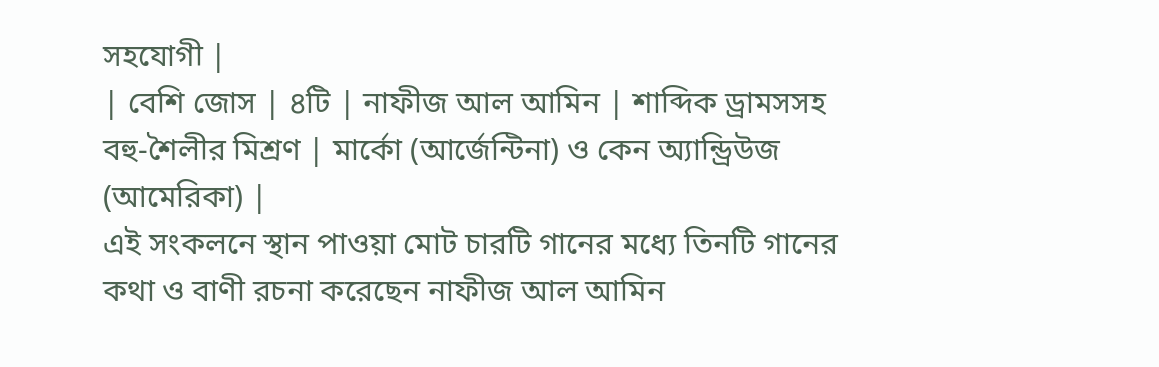সহযোগী |
| বেশি জোস | ৪টি | নাফীজ আল আমিন | শাব্দিক ড্রামসসহ বহু-শৈলীর মিশ্রণ | মার্কো (আর্জেন্টিনা) ও কেন অ্যান্ড্রিউজ (আমেরিকা) |
এই সংকলনে স্থান পাওয়া মোট চারটি গানের মধ্যে তিনটি গানের কথা ও বাণী রচনা করেছেন নাফীজ আল আমিন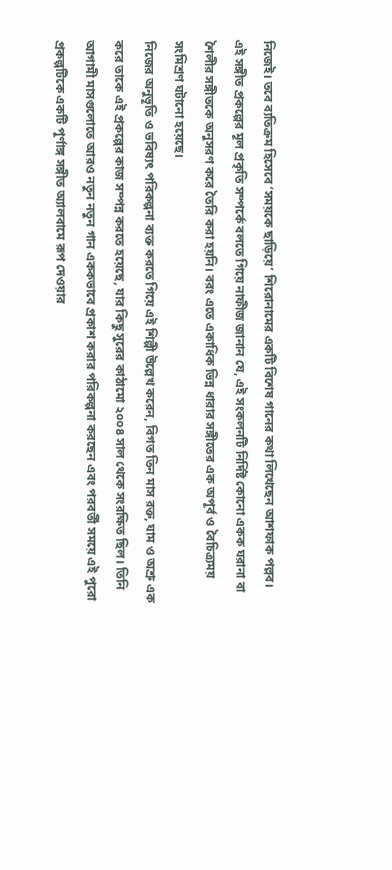নিজেই। তবে ব্যতিক্রম হিসেবে ‘সময়কে ছাড়িয়ে’ শিরোনামের একটি বিশেষ গানের কথা লিখেছেন আশফাক পল্লব। এই সঙ্গীত প্রকল্পের মূল প্রকৃতি সম্পর্কে বলতে গিয়ে নাফীজ জানান যে, এই সংকলনটি নির্দিষ্ট কোনো একক ঘরানা বা শৈলীর সঙ্গীতকে অনুসরণ করে তৈরি করা হয়নি। বরং এতে একাধিক ভিন্ন ধারার সঙ্গীতের এক অপূর্ব ও বৈচিত্র্যময় সংমিশ্রণ ঘটানো হয়েছে।
নিজের অনুভূতি ও ভবিষ্যৎ পরিকল্পনা ব্যক্ত করতে গিয়ে এই শিল্পী উল্লেখ করেন, বিগত তিন মাস রক্ত, ঘাম ও অশ্রু এক করে তাকে এই প্রকল্পের কাজ সম্পন্ন করতে হয়েছে, যার কিছু সুরের কাঠামো ২০০৪ সাল থেকে সংরক্ষিত ছিল। তিনি আগামী মাসগুলোতে আরও নতুন নতুন গান এককভাবে প্রকাশ করার পরিকল্পনা করছেন এবং পরবর্তী সময়ে এই পুরো প্রকল্পটিকে একটি পূর্ণাঙ্গ সঙ্গীত অ্যালবামে রূপ দেওয়ার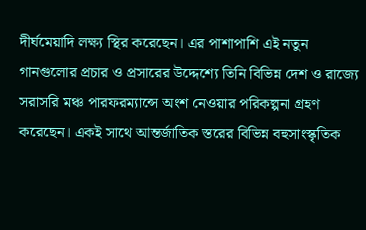দীর্ঘমেয়াদি লক্ষ্য স্থির করেছেন। এর পাশাপাশি এই নতুন গানগুলোর প্রচার ও প্রসারের উদ্দেশ্যে তিনি বিভিন্ন দেশ ও রাজ্যে সরাসরি মঞ্চ পারফরম্যান্সে অংশ নেওয়ার পরিকল্পনা গ্রহণ করেছেন। একই সাথে আন্তর্জাতিক স্তরের বিভিন্ন বহুসাংস্কৃতিক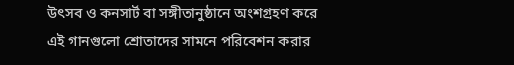উৎসব ও কনসার্ট বা সঙ্গীতানুষ্ঠানে অংশগ্রহণ করে এই গানগুলো শ্রোতাদের সামনে পরিবেশন করার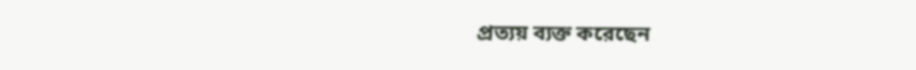প্রত্যয় ব্যক্ত করেছেন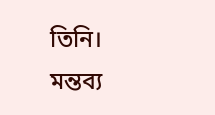তিনি।
মন্তব্য